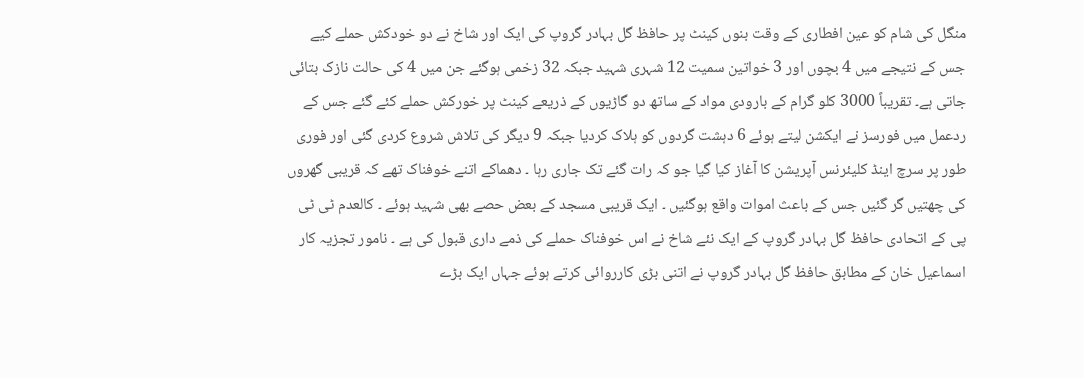منگل کی شام کو عین افطاری کے وقت بنوں کینٹ پر حافظ گل بہادر گروپ کی ایک اور شاخ نے دو خودکش حملے کیے جس کے نتیجے میں 4 بچوں اور 3 خواتین سمیت 12 شہری شہید جبکہ 32 زخمی ہوگئے جن میں 4 کی حالت نازک بتائی جاتی ہے۔ تقریباً 3000 کلو گرام کے بارودی مواد کے ساتھ دو گاڑیوں کے ذریعے کینٹ پر خورکش حملے کئے گئے جس کے ردعمل میں فورسز نے ایکشن لیتے ہوئے 6 دہشت گردوں کو ہلاک کردیا جبکہ 9 دیگر کی تلاش شروع کردی گئی اور فوری طور پر سرچ اینڈ کلیئرنس آپریشن کا آغاز کیا گیا جو کہ رات گئے تک جاری رہا ۔ دھماکے اتنے خوفناک تھے کہ قریبی گھروں کی چھتیں گر گئیں جس کے باعث اموات واقع ہوگئیں ۔ ایک قریبی مسجد کے بعض حصے بھی شہید ہوئے ۔ کالعدم ٹی ٹی پی کے اتحادی حافظ گل بہادر گروپ کے ایک نئے شاخ نے اس خوفناک حملے کی ذمے داری قبول کی ہے ۔ نامور تجزیہ کار اسماعیل خان کے مطابق حافظ گل بہادر گروپ نے اتنی بڑی کارروائی کرتے ہوئے جہاں ایک بڑے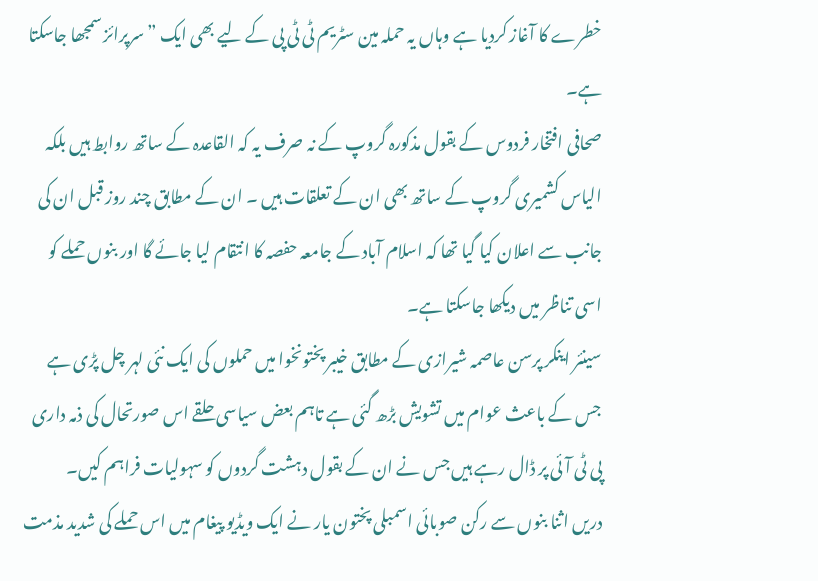خطرے کا آغاز کردیا ہے وہاں یہ حملہ مین سٹریم ٹی ٹی پی کے لیے بھی ایک ” سرپرائز سمجھا جاسکتا ہے۔
صحافی افتخار فردوس کے بقول مذکورہ گروپ کے نہ صرف یہ کہ القاعدہ کے ساتھ روابط ہیں بلکہ الیاس کشمیری گروپ کے ساتھ بھی ان کے تعلقات ہیں ۔ ان کے مطابق چند روز قبل ان کی جانب سے اعلان کیا گیا تھا کہ اسلام آباد کے جامعہ حفصہ کا انتقام لیا جائے گا اور بنوں حملے کو اسی تناظر میں دیکھا جاسکتا ہے۔
سینئر اینکر پرسن عاصمہ شیرازی کے مطابق خیبر پختونخوا میں حملوں کی ایک نئی لہر چل پڑی ہے جس کے باعث عوام میں تشویش بڑھ گئی ہے تاہم بعض سیاسی حلقے اس صورتحال کی ذمہ داری پی ٹی آئی پر ڈال رہے ہیں جس نے ان کے بقول دہشت گردوں کو سہولیات فراہم کیں۔
دریں اثنا بنوں سے رکن صوبائی اسمبلی پختون یار نے ایک ویڈیو پیغام میں اس حملے کی شدید مذمت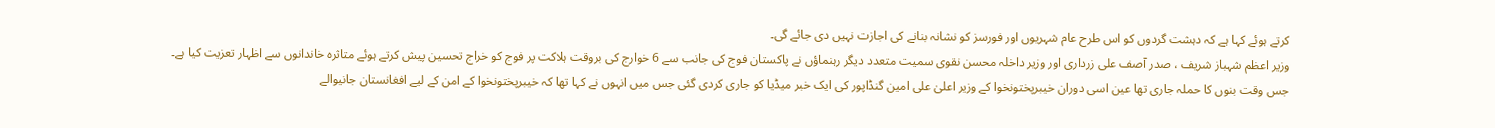کرتے ہوئے کہا ہے کہ دہشت گردوں کو اس طرح عام شہریوں اور فورسز کو نشانہ بنانے کی اجازت نہیں دی جائے گی۔
وزیر اعظم شہباز شریف ، صدر آصف علی زرداری اور وزیر داخلہ محسن نقوی سمیت متعدد دیگر رہنماؤں نے پاکستان فوج کی جانب سے 6 خوارج کی بروقت ہلاکت پر فوج کو خراج تحسین پیش کرتے ہوئے متاثرہ خاندانوں سے اظہار تعزیت کیا ہے۔
جس وقت بنوں کا حملہ جاری تھا عین اسی دوران خیبرپختونخوا کے وزیر اعلیٰ علی امین گنڈاپور کی ایک خبر میڈیا کو جاری کردی گئی جس میں انہوں نے کہا تھا کہ خیبرپختونخوا کے امن کے لیے افغانستان جانیوالے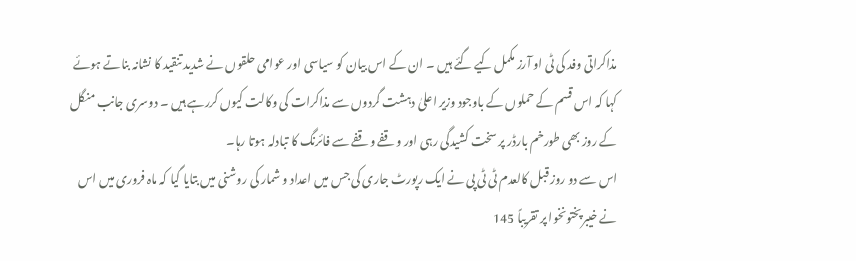مذاکراتی وفد کی ٹی او آرز مکمل کیے گئے ہیں ۔ ان کے اس بیان کو سیاسی اور عوامی حلقوں نے شدید تنقید کا نشانہ بناتے ہوئے کہا کہ اس قسم کے حملوں کے باوجود وزیر اعلیٰ دہشت گردوں سے مذاکرات کی وکالت کیوں کررہے ہیں ۔ دوسری جانب منگل کے روز بھی طورخم بارڈر پر سخت کشیدگی رہی اور وقفے وقفے سے فائرنگ کا تبادلہ ہوتا رہا۔
اس سے دو روز قبل کالعدم ٹی ٹی پی نے ایک رپورٹ جاری کی جس میں اعداد و شمار کی روشنی میں بتایا گیا کہ ماہ فروری میں اس نے خیبرپختونخوا پر تقریباً 145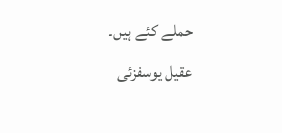حملے کئے ہیں۔
عقیل یوسفزئی